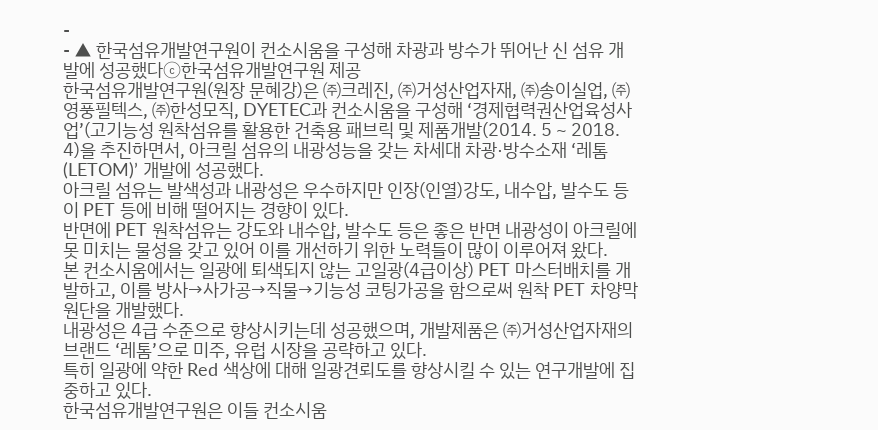-
- ▲ 한국섬유개발연구원이 컨소시움을 구성해 차광과 방수가 뛰어난 신 섬유 개발에 성공했다ⓒ한국섬유개발연구원 제공
한국섬유개발연구원(원장 문혜강)은 ㈜크레진, ㈜거성산업자재, ㈜송이실업, ㈜영풍필텍스, ㈜한성모직, DYETEC과 컨소시움을 구성해 ‘경제협력권산업육성사업’(고기능성 원착섬유를 활용한 건축용 패브릭 및 제품개발(2014. 5 ~ 2018. 4)을 추진하면서, 아크릴 섬유의 내광성능을 갖는 차세대 차광·방수소재 ‘레톰(LETOM)’ 개발에 성공했다.
아크릴 섬유는 발색성과 내광성은 우수하지만 인장(인열)강도, 내수압, 발수도 등이 PET 등에 비해 떨어지는 경향이 있다.
반면에 PET 원착섬유는 강도와 내수압, 발수도 등은 좋은 반면 내광성이 아크릴에 못 미치는 물성을 갖고 있어 이를 개선하기 위한 노력들이 많이 이루어져 왔다.
본 컨소시움에서는 일광에 퇴색되지 않는 고일광(4급이상) PET 마스터배치를 개발하고, 이를 방사→사가공→직물→기능성 코팅가공을 함으로써 원착 PET 차양막 원단을 개발했다.
내광성은 4급 수준으로 향상시키는데 성공했으며, 개발제품은 ㈜거성산업자재의 브랜드 ‘레톰’으로 미주, 유럽 시장을 공략하고 있다.
특히 일광에 약한 Red 색상에 대해 일광견뢰도를 향상시킬 수 있는 연구개발에 집중하고 있다.
한국섬유개발연구원은 이들 컨소시움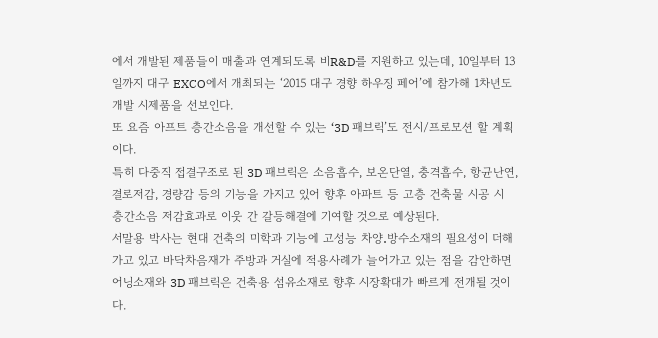에서 개발된 제품들이 매출과 연계되도록 비R&D를 지원하고 있는데, 10일부터 13일까지 대구 EXCO에서 개최되는 ‘2015 대구 경향 하우징 페어’에 참가해 1차년도 개발 시제품을 선보인다.
또 요즘 아프트 층간소음을 개선할 수 있는 ‘3D 패브릭’도 전시/프로모션 할 계획이다.
특히 다중직 접결구조로 된 3D 패브릭은 소음흡수, 보온단열, 충격흡수, 항균난연, 결로저감, 경량감 등의 기능을 가지고 있어 향후 아파트 등 고층 건축물 시공 시 층간소음 저감효과로 이웃 간 갈등해결에 기여할 것으로 예상된다.
서말용 박사는 현대 건축의 미학과 기능에 고성능 차양․방수소재의 필요성이 더해가고 있고 바닥차음재가 주방과 거실에 적용사례가 늘어가고 있는 점을 감안하면 어닝소재와 3D 패브릭은 건축용 섬유소재로 향후 시장확대가 빠르게 전개될 것이다.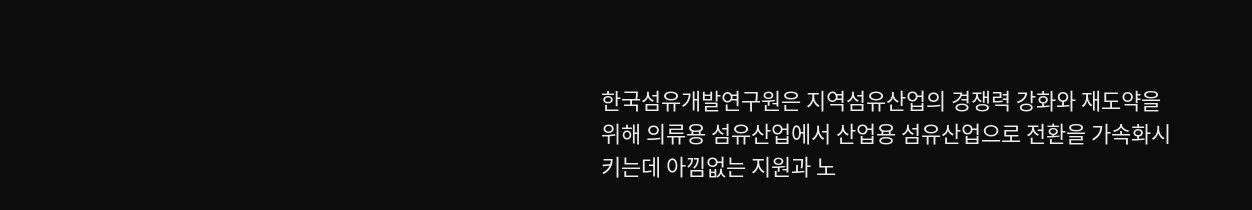한국섬유개발연구원은 지역섬유산업의 경쟁력 강화와 재도약을 위해 의류용 섬유산업에서 산업용 섬유산업으로 전환을 가속화시키는데 아낌없는 지원과 노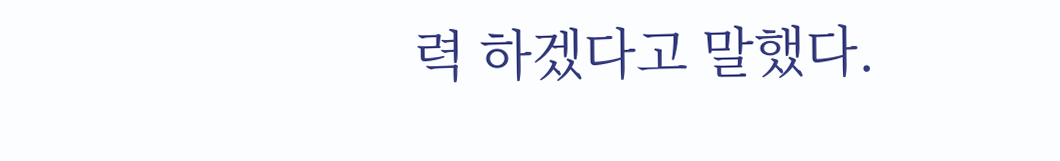력 하겠다고 말했다.